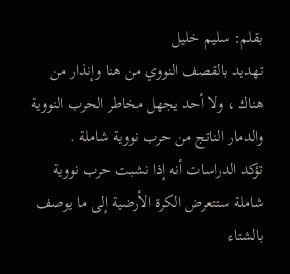بقلم: سليم خليل
تهديد بالقصف النووي من هنا وإنذار من هناك ، ولا أحد يجهل مخاطر الحرب النووية والدمار الناتج من حرب نووية شاملة .
تؤكد الدراسات أنه إذا نشبت حرب نووية شاملة ستتعرض الكرة الأرضية إلى ما يوصف بالشتاء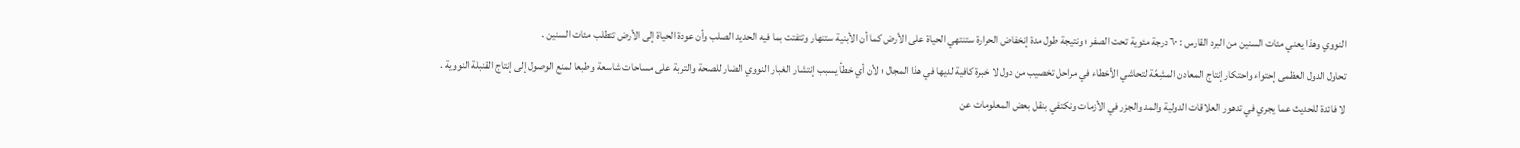النووي وهذا يعني مئات السنين من البرد القارس : ٦٠ درجة مئوية تحت الصفر ؛ ونتيجة طول مدة إنخفاض الحرارة ستنتهي الحياة على الأرض كما أن الأبنية ستنهار وتتفتت بما فيه الحديد الصلب وأن عودة الحياة إلى الأرض تتطلب مئات السنين .
تحاول الدول العظمى إحتواء واحتكار إنتاج المعادن المشِعًة لتحاشي الأخطاء في مراحل تخصيب من دول لا خبرة كافية لديها في هذا المجال ؛ لأن أي خطأ يسبب إنتشار الغبار النووي الضار للصحة والتربة على مساحات شاسعة وطبعا لمنع الوصول إلى إنتاج القنبلة النووية .
لا فائدة للحديث عما يجري في تدهور العلاقات الدولية والمد والجزر في الأزمات ونكتفي بنقل بعض المعلومات عن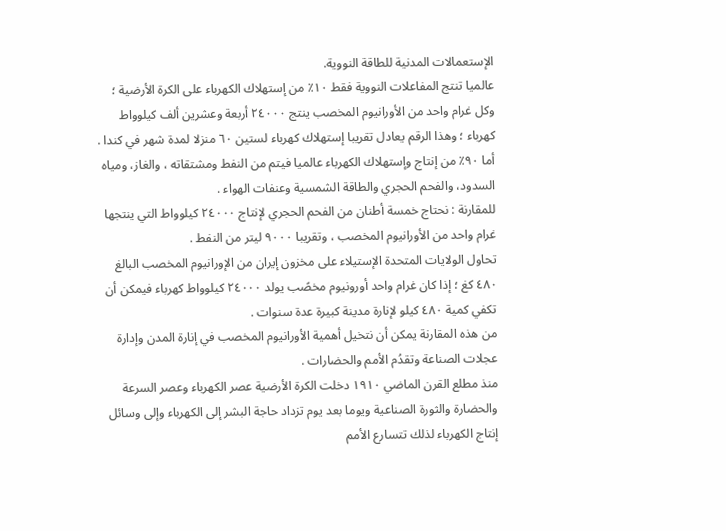الإستعمالات المدنية للطاقة النووية.
عالميا تنتج المفاعلات النووية فقط ١٠٪ من إستهلاك الكهرباء على الكرة الأرضية ؛ وكل غرام واحد من الأورانيوم المخصب ينتج ٢٤٠٠٠ أربعة وعشرين ألف كيلوواط كهرباء ؛ وهذا الرقم يعادل تقريبا إستهلاك كهرباء لستين ٦٠ منزلا لمدة شهر في كندا .
أما ٩٠٪ من إنتاج وإستهلاك الكهرباء عالميا فيتم من النفط ومشتقاته ، والغاز، ومياه السدود، والفحم الحجري والطاقة الشمسية وعنفات الهواء .
للمقارنة : نحتاج خمسة أطنان من الفحم الحجري لإنتاج ٢٤٠٠٠ كيلوواط التي ينتجها غرام واحد من الأورانيوم المخصب ، وتقريبا ٩٠٠٠ ليتر من النفط .
تحاول الولايات المتحدة الإستيلاء على مخزون إيران من الإورانيوم المخصب البالغ ٤٨٠ كغ ؛ إذا كان غرام واحد أورونيوم مخصًب يولد ٢٤٠٠٠ كيلوواط كهرباء فيمكن أن تكفي كمية ٤٨٠ كيلو لإنارة مدينة كبيرة عدة سنوات .
من هذه المقارنة يمكن أن نتخيل أهمية الأورانيوم المخصب في إنارة المدن وإدارة عجلات الصناعة وتقدُم الأمم والحضارات .
منذ مطلع القرن الماضي ١٩١٠ دخلت الكرة الأرضية عصر الكهرباء وعصر السرعة والحضارة والثورة الصناعية ويوما بعد يوم تزداد حاجة البشر إلى الكهرباء وإلى وسائل إنتاج الكهرباء لذلك تتسارع الأمم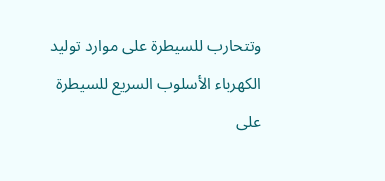وتتحارب للسيطرة على موارد توليد الكهرباء الأسلوب السريع للسيطرة على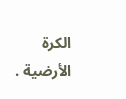الكرة الأرضية .